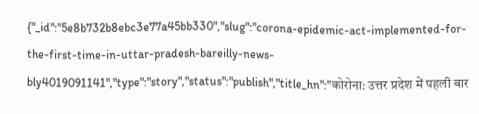{"_id":"5e8b732b8ebc3e77a45bb330","slug":"corona-epidemic-act-implemented-for-the-first-time-in-uttar-pradesh-bareilly-news-bly4019091141","type":"story","status":"publish","title_hn":"कोरोना: उत्तर प्रदेश में पहली बार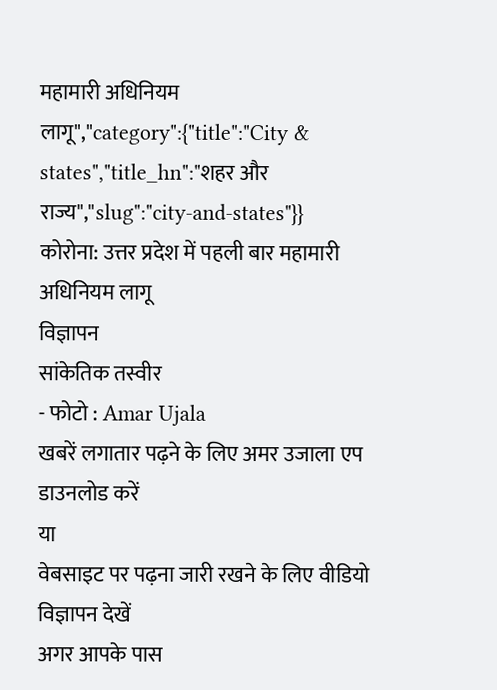महामारी अधिनियम लागू","category":{"title":"City & states","title_hn":"शहर और राज्य","slug":"city-and-states"}}
कोरोना: उत्तर प्रदेश में पहली बार महामारी अधिनियम लागू
विज्ञापन
सांकेतिक तस्वीर
- फोटो : Amar Ujala
खबरें लगातार पढ़ने के लिए अमर उजाला एप डाउनलोड करें
या
वेबसाइट पर पढ़ना जारी रखने के लिए वीडियो विज्ञापन देखें
अगर आपके पास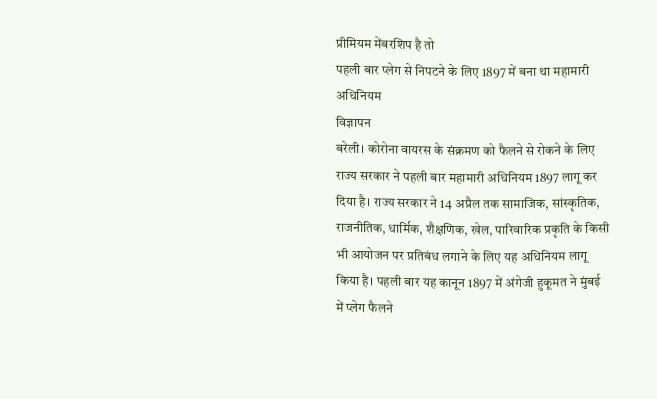प्रीमियम मेंबरशिप है तो
पहली बार प्लेग से निपटने के लिए 1897 में बना था महामारी अधिनियम
विज्ञापन
बरेली। कोरोना वायरस के संक्रमण को फैलने से रोकने के लिए राज्य सरकार ने पहली बार महामारी अधिनियम 1897 लागू कर दिया है। राज्य सरकार ने 14 अप्रैल तक सामाजिक, सांस्कृतिक, राजनीतिक, धार्मिक, शैक्षणिक, खेल, पारिवारिक प्रकृति के किसी भी आयोजन पर प्रतिबंध लगाने के लिए यह अधिनियम लागू किया है। पहली बार यह कानून 1897 में अंगेजी हुकूमत ने मुंबई में प्लेग फैलने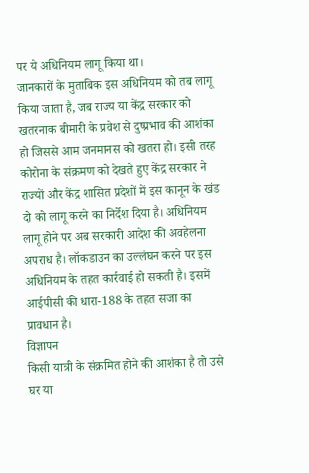पर ये अधिनियम लागू किया था।
जानकारों के मुताबिक इस अधिनियम को तब लागू किया जाता है, जब राज्य या केंद्र सरकार को खतरनाक बीमारी के प्रवेश से दुष्प्रभाव की आशंका हो जिससे आम जनमानस को खतरा हो। इसी तरह कोरोना के संक्रमण को देखते हुए केंद्र सरकार ने राज्यों और केंद्र शासित प्रदेशों में इस कानून के खंड दो को लागू करने का निर्देश दिया है। अधिनियम लागू होने पर अब सरकारी आदेश की अवहेलना अपराध है। लॉकडाउन का उल्लंघन करने पर इस अधिनियम के तहत कार्रवाई हो सकती है। इसमें आईपीसी की धारा-188 के तहत सजा का प्रावधान है।
विज्ञापन
किसी यात्री के संक्रमित होने की आशंका है तो उसे घर या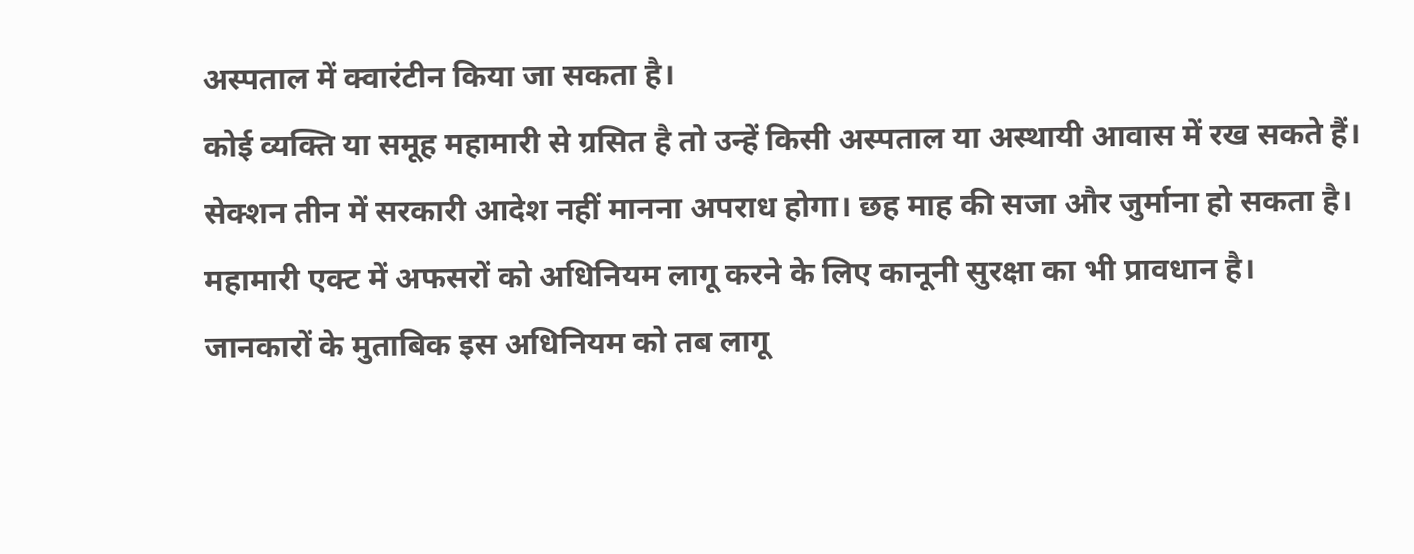अस्पताल में क्वारंटीन किया जा सकता है।
कोई व्यक्ति या समूह महामारी से ग्रसित है तो उन्हें किसी अस्पताल या अस्थायी आवास में रख सकते हैं।
सेक्शन तीन में सरकारी आदेश नहीं मानना अपराध होगा। छह माह की सजा और जुर्माना हो सकता है।
महामारी एक्ट में अफसरों को अधिनियम लागू करने के लिए कानूनी सुरक्षा का भी प्रावधान है।
जानकारों के मुताबिक इस अधिनियम को तब लागू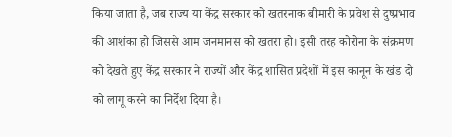किया जाता है, जब राज्य या केंद्र सरकार को खतरनाक बीमारी के प्रवेश से दुष्प्रभाव की आशंका हो जिससे आम जनमानस को खतरा हो। इसी तरह कोरोना के संक्रमण को देखते हुए केंद्र सरकार ने राज्यों और केंद्र शासित प्रदेशों में इस कानून के खंड दो को लागू करने का निर्देश दिया है।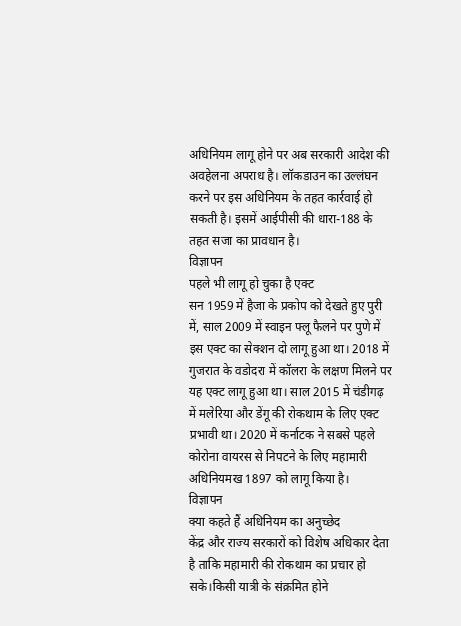अधिनियम लागू होने पर अब सरकारी आदेश की अवहेलना अपराध है। लॉकडाउन का उल्लंघन करने पर इस अधिनियम के तहत कार्रवाई हो सकती है। इसमें आईपीसी की धारा-188 के तहत सजा का प्रावधान है।
विज्ञापन
पहले भी लागू हो चुका है एक्ट
सन 1959 में हैजा के प्रकोप को देखते हुए पुरी में, साल 2009 में स्वाइन फ्लू फैलने पर पुणे में इस एक्ट का सेक्शन दो लागू हुआ था। 2018 में गुजरात के वडोदरा में कॉलरा के लक्षण मिलने पर यह एक्ट लागू हुआ था। साल 2015 में चंडीगढ़ में मलेरिया और डेंगू की रोकथाम के लिए एक्ट प्रभावी था। 2020 में कर्नाटक ने सबसे पहले कोरोना वायरस से निपटने के लिए महामारी अधिनियमख 1897 को लागू किया है।
विज्ञापन
क्या कहते हैं अधिनियम का अनुच्छेद
केंद्र और राज्य सरकारों को विशेष अधिकार देता है ताकि महामारी की रोकथाम का प्रचार हो सके।किसी यात्री के संक्रमित होने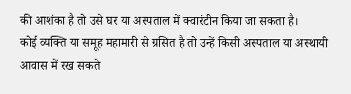की आशंका है तो उसे घर या अस्पताल में क्वारंटीन किया जा सकता है।
कोई व्यक्ति या समूह महामारी से ग्रसित है तो उन्हें किसी अस्पताल या अस्थायी आवास में रख सकते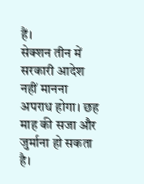हैं।
सेक्शन तीन में सरकारी आदेश नहीं मानना अपराध होगा। छह माह की सजा और जुर्माना हो सकता है।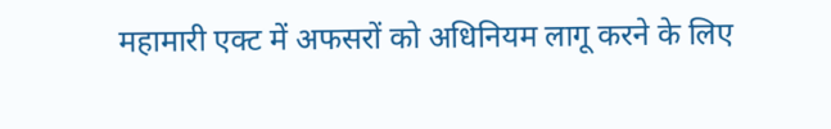महामारी एक्ट में अफसरों को अधिनियम लागू करने के लिए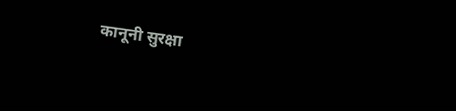कानूनी सुरक्षा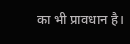का भी प्रावधान है।